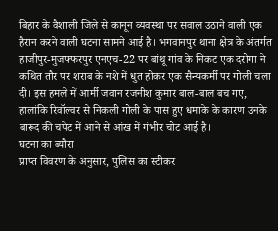बिहार के वैशाली जिले से कानून व्यवस्था पर सवाल उठाने वाली एक हैरान करने वाली घटना सामने आई है। भगवानपुर थाना क्षेत्र के अंतर्गत हाजीपुर-मुजफ्फरपुर एनएच-22 पर बांथू गांव के निकट एक दरोगा ने कथित तौर पर शराब के नशे में धुत होकर एक सैन्यकर्मी पर गोली चला दी। इस हमले में आर्मी जवान रजनीश कुमार बाल-बाल बच गए, हालांकि रिवॉल्वर से निकली गोली के पास हुए धमाके के कारण उनके बारूद की चपेट में आने से आंख में गंभीर चोट आई है।
घटना का ब्यौरा
प्राप्त विवरण के अनुसार, पुलिस का स्टीकर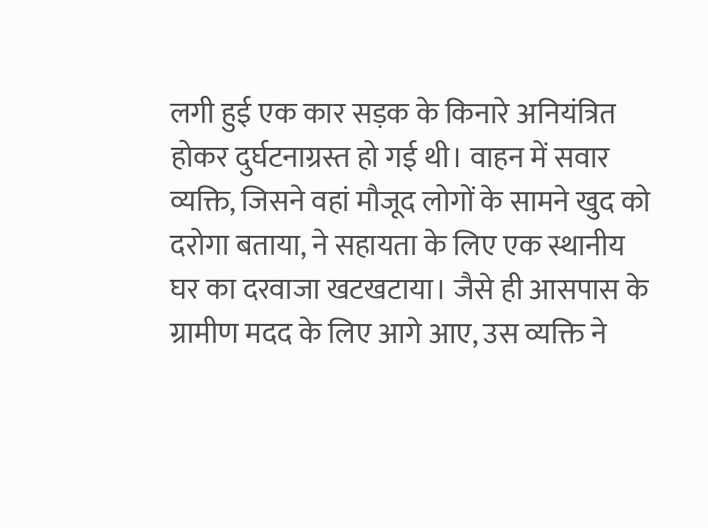लगी हुई एक कार सड़क के किनारे अनियंत्रित होकर दुर्घटनाग्रस्त हो गई थी। वाहन में सवार व्यक्ति, जिसने वहां मौजूद लोगों के सामने खुद को दरोगा बताया, ने सहायता के लिए एक स्थानीय घर का दरवाजा खटखटाया। जैसे ही आसपास के ग्रामीण मदद के लिए आगे आए, उस व्यक्ति ने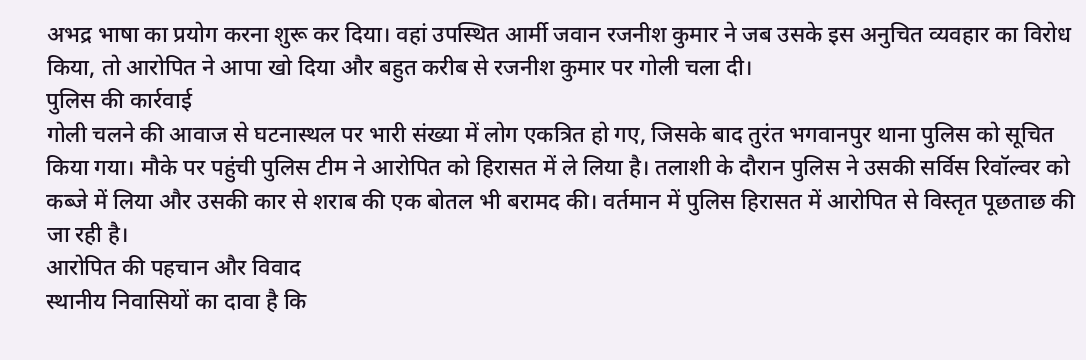अभद्र भाषा का प्रयोग करना शुरू कर दिया। वहां उपस्थित आर्मी जवान रजनीश कुमार ने जब उसके इस अनुचित व्यवहार का विरोध किया, तो आरोपित ने आपा खो दिया और बहुत करीब से रजनीश कुमार पर गोली चला दी।
पुलिस की कार्रवाई
गोली चलने की आवाज से घटनास्थल पर भारी संख्या में लोग एकत्रित हो गए, जिसके बाद तुरंत भगवानपुर थाना पुलिस को सूचित किया गया। मौके पर पहुंची पुलिस टीम ने आरोपित को हिरासत में ले लिया है। तलाशी के दौरान पुलिस ने उसकी सर्विस रिवॉल्वर को कब्जे में लिया और उसकी कार से शराब की एक बोतल भी बरामद की। वर्तमान में पुलिस हिरासत में आरोपित से विस्तृत पूछताछ की जा रही है।
आरोपित की पहचान और विवाद
स्थानीय निवासियों का दावा है कि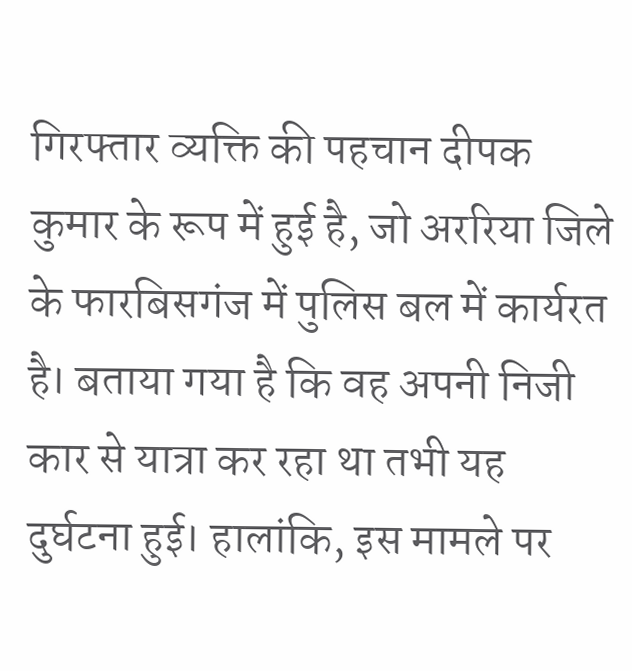गिरफ्तार व्यक्ति की पहचान दीपक कुमार के रूप में हुई है, जो अररिया जिले के फारबिसगंज में पुलिस बल में कार्यरत है। बताया गया है कि वह अपनी निजी कार से यात्रा कर रहा था तभी यह दुर्घटना हुई। हालांकि, इस मामले पर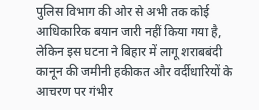पुलिस विभाग की ओर से अभी तक कोई आधिकारिक बयान जारी नहीं किया गया है, लेकिन इस घटना ने बिहार में लागू शराबबंदी कानून की जमीनी हकीकत और वर्दीधारियों के आचरण पर गंभीर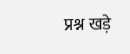प्रश्न खड़े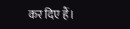कर दिए हैं।